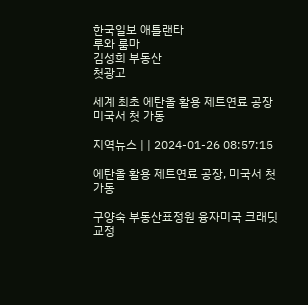한국일보 애틀랜타
루와 룸마
김성희 부동산
첫광고

세계 최초 에탄올 활용 제트연료 공장 미국서 첫 가동

지역뉴스 | | 2024-01-26 08:57:15

에탄올 활용 제트연료 공장, 미국서 첫 가동

구양숙 부동산표정원 융자미국 크래딧 교정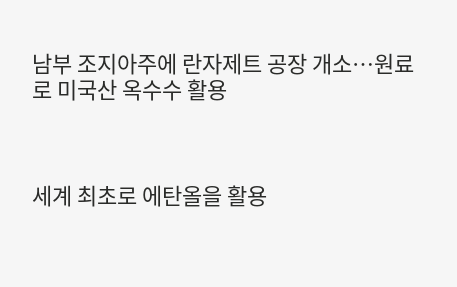남부 조지아주에 란자제트 공장 개소…원료로 미국산 옥수수 활용



세계 최초로 에탄올을 활용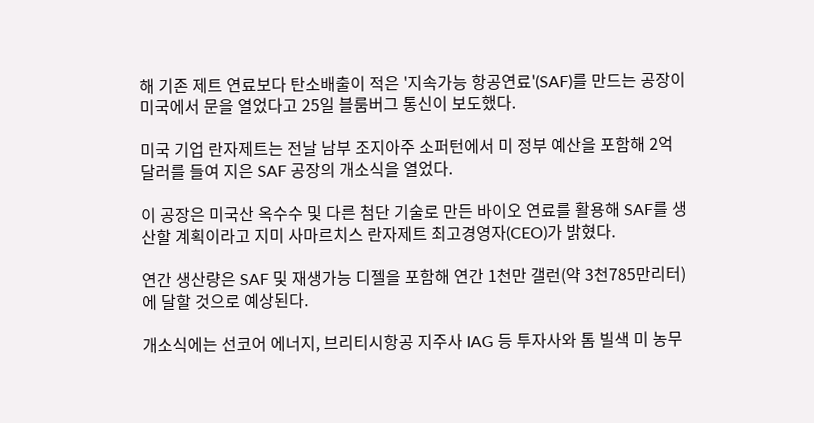해 기존 제트 연료보다 탄소배출이 적은 '지속가능 항공연료'(SAF)를 만드는 공장이 미국에서 문을 열었다고 25일 블룸버그 통신이 보도했다.

미국 기업 란자제트는 전날 남부 조지아주 소퍼턴에서 미 정부 예산을 포함해 2억 달러를 들여 지은 SAF 공장의 개소식을 열었다.

이 공장은 미국산 옥수수 및 다른 첨단 기술로 만든 바이오 연료를 활용해 SAF를 생산할 계획이라고 지미 사마르치스 란자제트 최고경영자(CEO)가 밝혔다.

연간 생산량은 SAF 및 재생가능 디젤을 포함해 연간 1천만 갤런(약 3천785만리터)에 달할 것으로 예상된다.

개소식에는 선코어 에너지, 브리티시항공 지주사 IAG 등 투자사와 톰 빌색 미 농무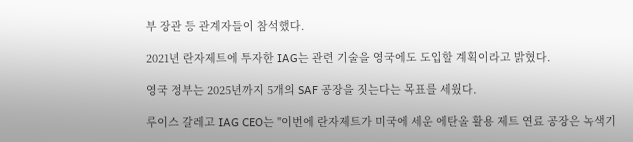부 장관 등 관계자들이 참석했다.

2021년 란자제트에 투자한 IAG는 관련 기술을 영국에도 도입할 계획이라고 밝혔다.

영국 정부는 2025년까지 5개의 SAF 공장을 짓는다는 목표를 세웠다.

루이스 갈레고 IAG CEO는 "이번에 란자제트가 미국에 세운 에탄올 활용 제트 연료 공장은 녹색기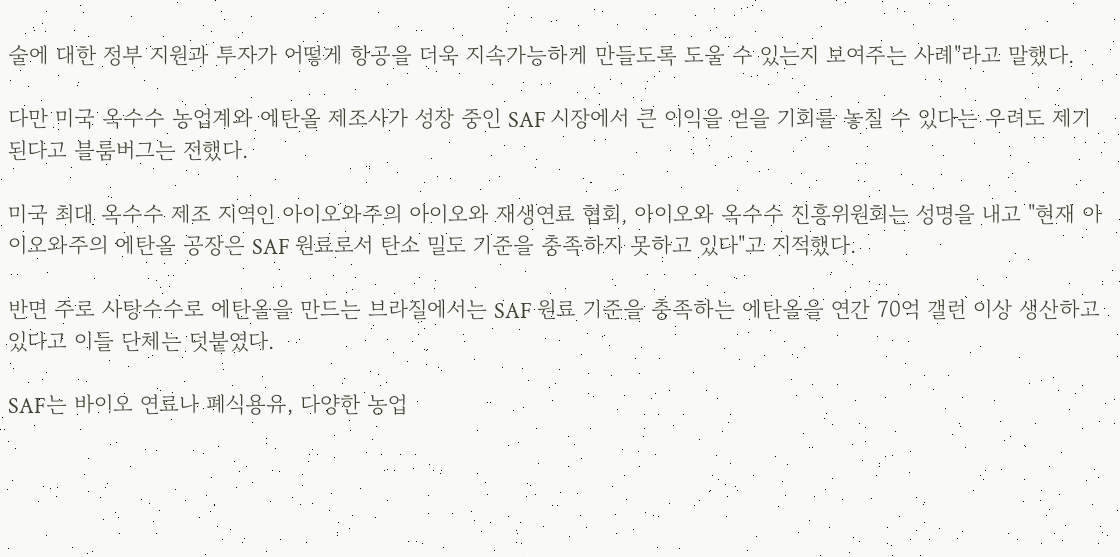술에 대한 정부 지원과 투자가 어떻게 항공을 더욱 지속가능하게 만들도록 도울 수 있는지 보여주는 사례"라고 말했다.

다만 미국 옥수수 농업계와 에탄올 제조사가 성장 중인 SAF 시장에서 큰 이익을 얻을 기회를 놓칠 수 있다는 우려도 제기된다고 블룸버그는 전했다.

미국 최대 옥수수 제조 지역인 아이오와주의 아이오와 재생연료 협회, 아이오와 옥수수 진흥위원회는 성명을 내고 "현재 아이오와주의 에탄올 공장은 SAF 원료로서 탄소 밀도 기준을 충족하지 못하고 있다"고 지적했다.

반면 주로 사탕수수로 에탄올을 만드는 브라질에서는 SAF 원료 기준을 충족하는 에탄올을 연간 70억 갤런 이상 생산하고 있다고 이들 단체는 덧붙였다.

SAF는 바이오 연료나 폐식용유, 다양한 농업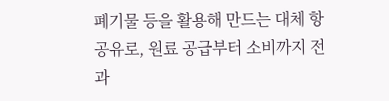폐기물 등을 활용해 만드는 대체 항공유로, 원료 공급부터 소비까지 전 과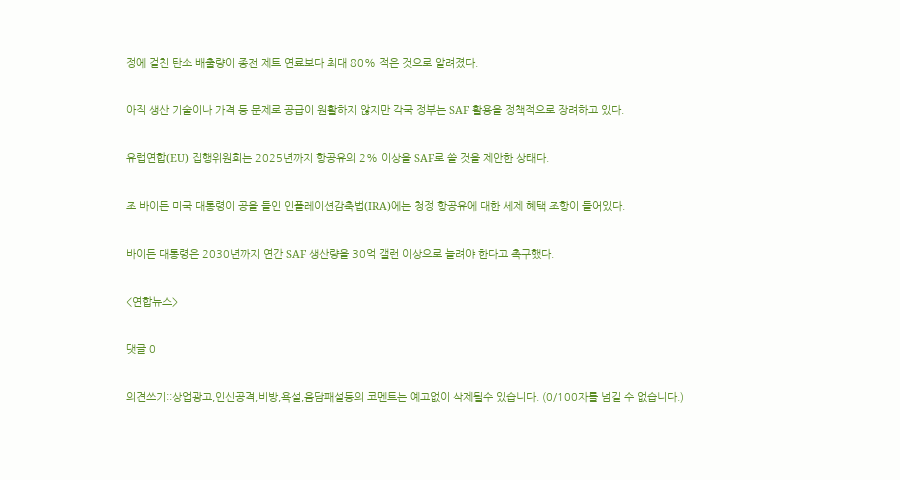정에 걸친 탄소 배출량이 종전 제트 연료보다 최대 80% 적은 것으로 알려졌다.

아직 생산 기술이나 가격 등 문제로 공급이 원활하지 않지만 각국 정부는 SAF 활용을 정책적으로 장려하고 있다.

유럽연합(EU) 집행위원회는 2025년까지 항공유의 2% 이상을 SAF로 쓸 것을 제안한 상태다.

조 바이든 미국 대통령이 공을 들인 인플레이션감축법(IRA)에는 청정 항공유에 대한 세제 혜택 조항이 들어있다.

바이든 대통령은 2030년까지 연간 SAF 생산량을 30억 갤런 이상으로 늘려야 한다고 촉구했다.

<연합뉴스>

댓글 0

의견쓰기::상업광고,인신공격,비방,욕설,음담패설등의 코멘트는 예고없이 삭제될수 있습니다. (0/100자를 넘길 수 없습니다.)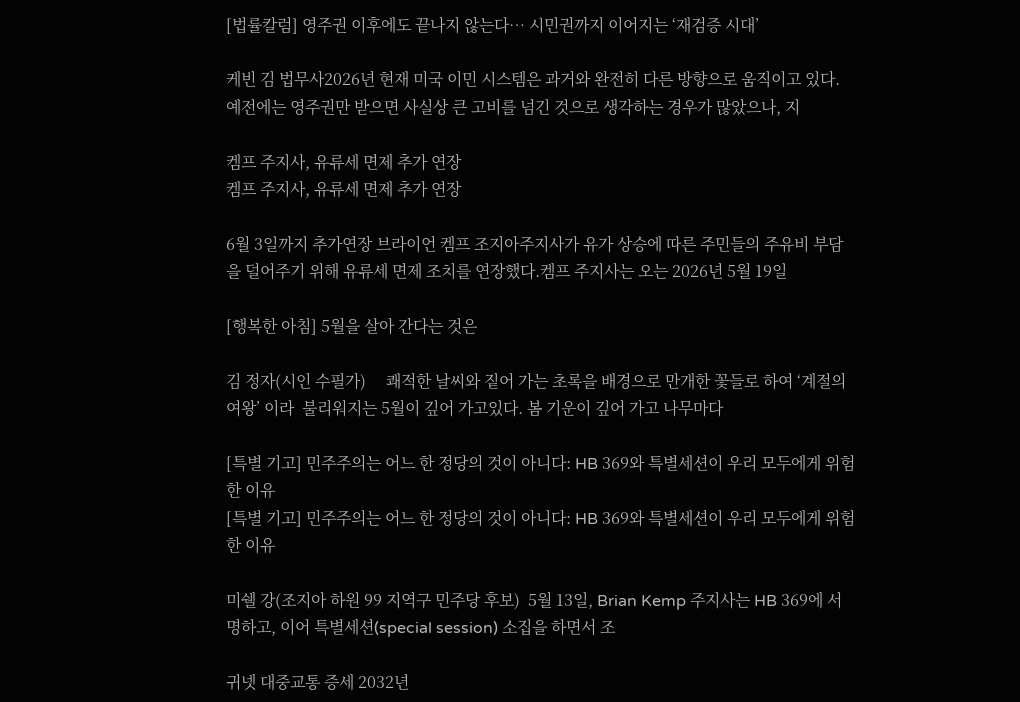[법률칼럼] 영주권 이후에도 끝나지 않는다… 시민권까지 이어지는 ‘재검증 시대’

케빈 김 법무사2026년 현재 미국 이민 시스템은 과거와 완전히 다른 방향으로 움직이고 있다. 예전에는 영주권만 받으면 사실상 큰 고비를 넘긴 것으로 생각하는 경우가 많았으나, 지

켐프 주지사, 유류세 면제 추가 연장
켐프 주지사, 유류세 면제 추가 연장

6월 3일까지 추가연장 브라이언 켐프 조지아주지사가 유가 상승에 따른 주민들의 주유비 부담을 덜어주기 위해 유류세 면제 조치를 연장했다.켐프 주지사는 오는 2026년 5월 19일

[행복한 아침] 5월을 살아 간다는 것은

김 정자(시인 수필가)     쾌적한 날씨와 짙어 가는 초록을 배경으로 만개한 꽃들로 하여 ‘계절의 여왕’ 이라  불리워지는 5월이 깊어 가고있다. 봄 기운이 깊어 가고 나무마다

[특별 기고] 민주주의는 어느 한 정당의 것이 아니다: HB 369와 특별세션이 우리 모두에게 위험한 이유
[특별 기고] 민주주의는 어느 한 정당의 것이 아니다: HB 369와 특별세션이 우리 모두에게 위험한 이유

미쉘 강(조지아 하원 99 지역구 민주당 후보)  5월 13일, Brian Kemp 주지사는 HB 369에 서명하고, 이어 특별세션(special session) 소집을 하면서 조

귀넷 대중교통 증세 2032년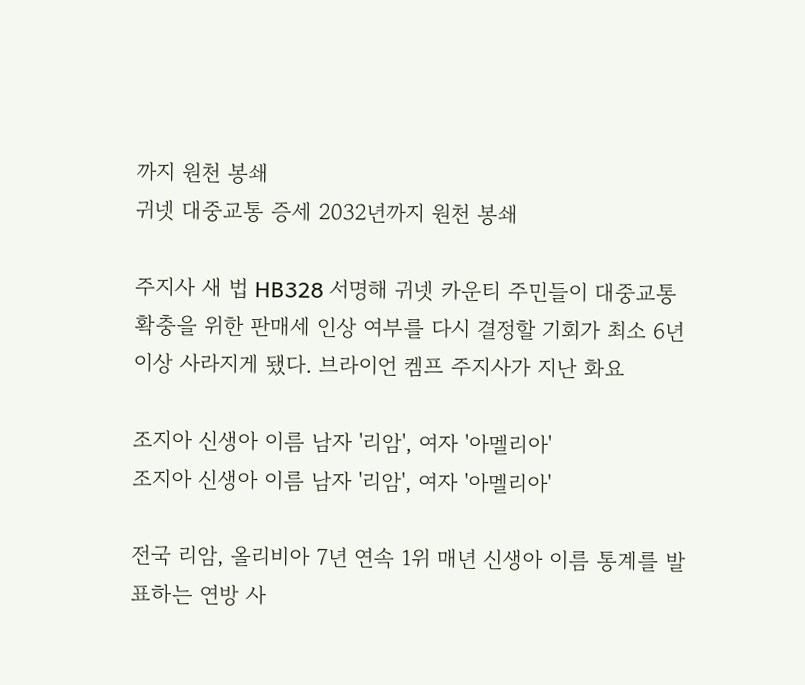까지 원천 봉쇄
귀넷 대중교통 증세 2032년까지 원천 봉쇄

주지사 새 법 HB328 서명해 귀넷 카운티 주민들이 대중교통 확충을 위한 판매세 인상 여부를 다시 결정할 기회가 최소 6년 이상 사라지게 됐다. 브라이언 켐프 주지사가 지난 화요

조지아 신생아 이름 남자 '리암', 여자 '아멜리아'
조지아 신생아 이름 남자 '리암', 여자 '아멜리아'

전국 리암, 올리비아 7년 연속 1위 매년 신생아 이름 통계를 발표하는 연방 사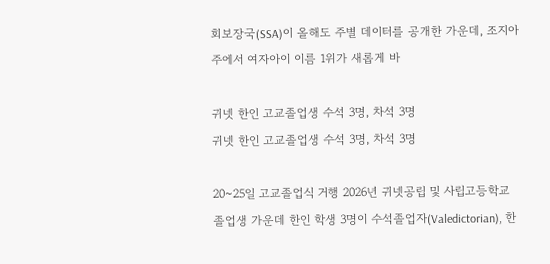회보장국(SSA)이 올해도 주별 데이터를 공개한 가운데, 조지아주에서 여자아이 이름 1위가 새롭게 바

귀넷 한인 고교졸업생 수석 3명, 차석 3명
귀넷 한인 고교졸업생 수석 3명, 차석 3명

20~25일 고교졸업식 거행 2026년 귀넷공립 및 사립고등학교 졸업생 가운데 한인 학생 3명이 수석졸업자(Valedictorian), 한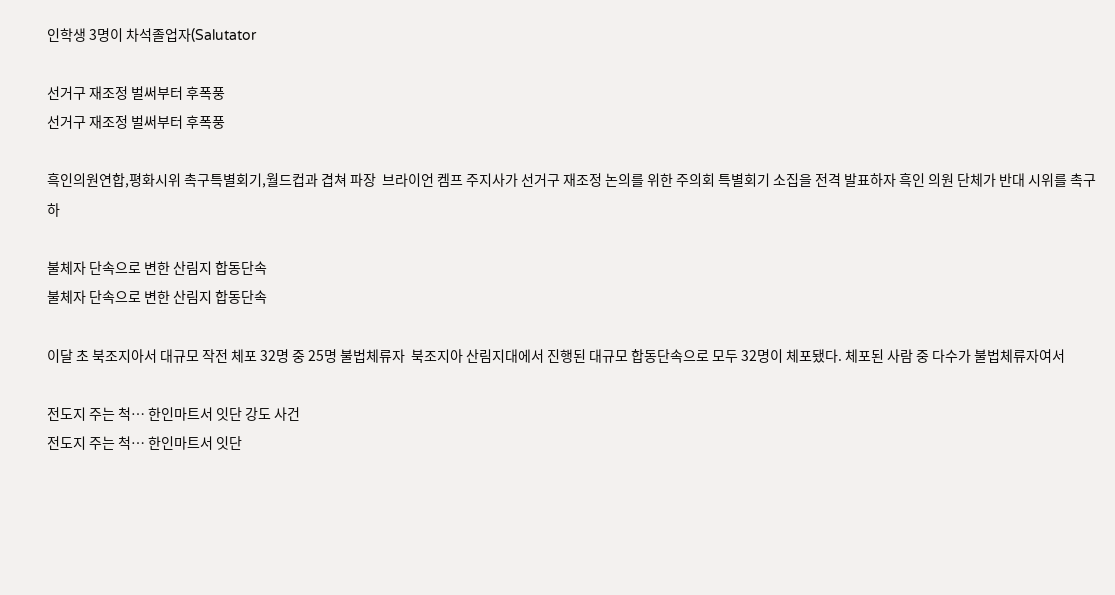인학생 3명이 차석졸업자(Salutator

선거구 재조정 벌써부터 후폭풍
선거구 재조정 벌써부터 후폭풍

흑인의원연합,평화시위 촉구특별회기,월드컵과 겹쳐 파장  브라이언 켐프 주지사가 선거구 재조정 논의를 위한 주의회 특별회기 소집을 전격 발표하자 흑인 의원 단체가 반대 시위를 촉구하

불체자 단속으로 변한 산림지 합동단속
불체자 단속으로 변한 산림지 합동단속

이달 초 북조지아서 대규모 작전 체포 32명 중 25명 불법체류자  북조지아 산림지대에서 진행된 대규모 합동단속으로 모두 32명이 체포됐다. 체포된 사람 중 다수가 불법체류자여서

전도지 주는 척… 한인마트서 잇단 강도 사건
전도지 주는 척… 한인마트서 잇단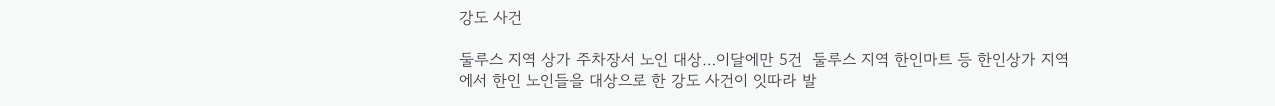강도 사건

둘루스 지역 상가 주차장서 노인 대상…이달에만 5건  둘루스 지역 한인마트 등 한인상가 지역에서 한인 노인들을 대상으로 한 강도 사건이 잇따라 발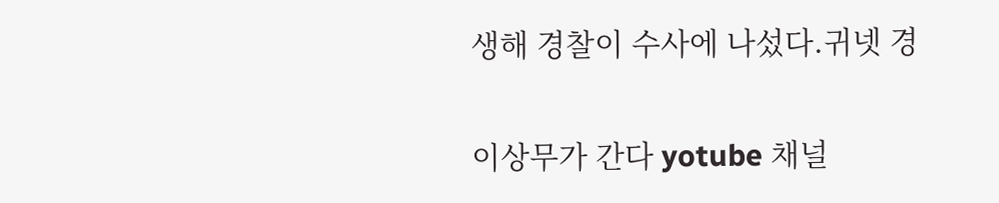생해 경찰이 수사에 나섰다.귀넷 경

이상무가 간다 yotube 채널